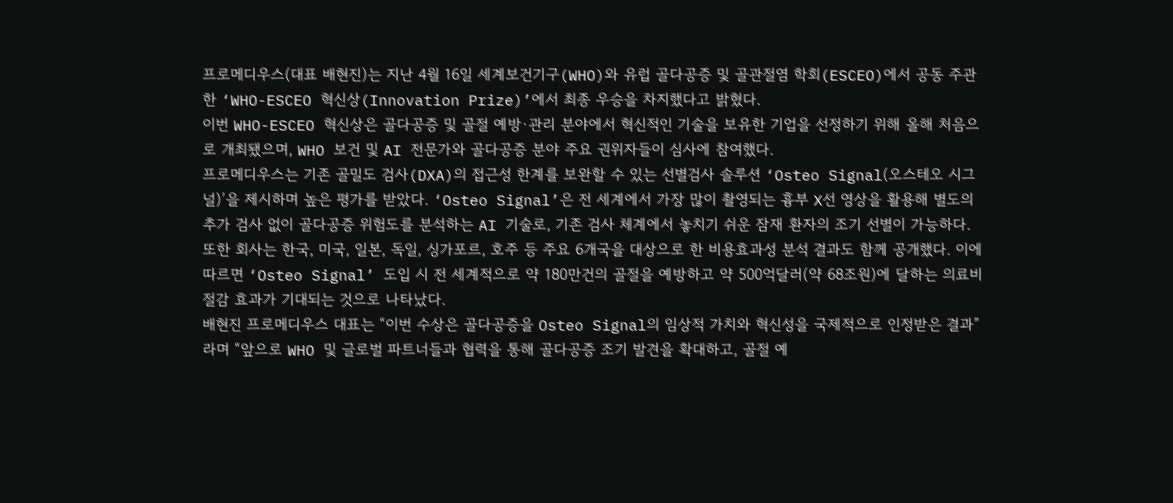프로메디우스(대표 배현진)는 지난 4월 16일 세계보건기구(WHO)와 유럽 골다공증 및 골관절염 학회(ESCEO)에서 공동 주관한 ‘WHO-ESCEO 혁신상(Innovation Prize)’에서 최종 우승을 차지했다고 밝혔다.
이번 WHO-ESCEO 혁신상은 골다공증 및 골절 예방·관리 분야에서 혁신적인 기술을 보유한 기업을 선정하기 위해 올해 처음으로 개최됐으며, WHO 보건 및 AI 전문가와 골다공증 분야 주요 권위자들이 심사에 참여했다.
프로메디우스는 기존 골밀도 검사(DXA)의 접근성 한계를 보완할 수 있는 선별검사 솔루션 ‘Osteo Signal(오스테오 시그널)’을 제시하며 높은 평가를 받았다. ‘Osteo Signal’은 전 세계에서 가장 많이 촬영되는 흉부 X선 영상을 활용해 별도의 추가 검사 없이 골다공증 위험도를 분석하는 AI 기술로, 기존 검사 체계에서 놓치기 쉬운 잠재 환자의 조기 선별이 가능하다.
또한 회사는 한국, 미국, 일본, 독일, 싱가포르, 호주 등 주요 6개국을 대상으로 한 비용효과성 분석 결과도 함께 공개했다. 이에 따르면 ‘Osteo Signal’ 도입 시 전 세계적으로 약 180만건의 골절을 예방하고 약 500억달러(약 68조원)에 달하는 의료비 절감 효과가 기대되는 것으로 나타났다.
배현진 프로메디우스 대표는 “이번 수상은 골다공증을 Osteo Signal의 임상적 가치와 혁신성을 국제적으로 인정받은 결과”라며 “앞으로 WHO 및 글로벌 파트너들과 협력을 통해 골다공증 조기 발견을 확대하고, 골절 예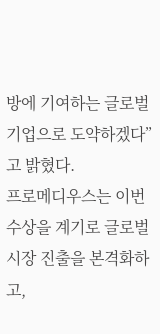방에 기여하는 글로벌 기업으로 도약하겠다”고 밝혔다.
프로메디우스는 이번 수상을 계기로 글로벌 시장 진출을 본격화하고,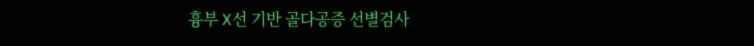흉부 X선 기반 골다공증 선별검사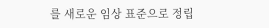를 새로운 임상 표준으로 정립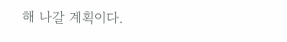해 나갈 계획이다.